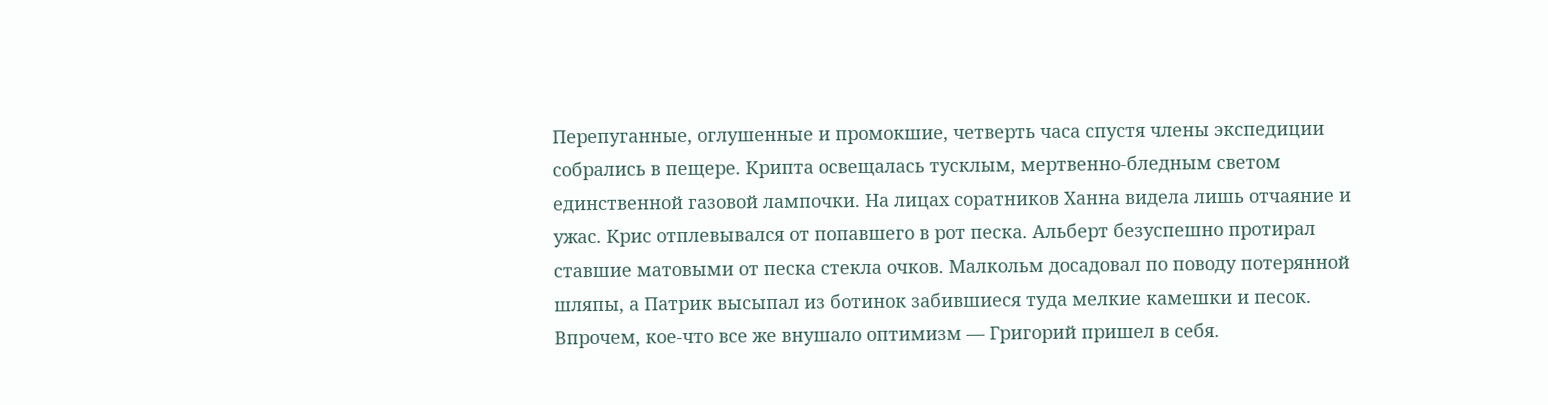Перепуганные, оглушенные и промокшие, четверть часа спустя члены экспедиции собрались в пещере. Крипта освещалась тусклым, мертвенно-бледным светом единственной газовой лампочки. На лицах соратников Ханна видела лишь отчаяние и ужас. Крис отплевывался от попавшего в рот песка. Альберт безуспешно протирал ставшие матовыми от песка стекла очков. Малкольм досадовал по поводу потерянной шляпы, а Патрик высыпал из ботинок забившиеся туда мелкие камешки и песок. Впрочем, кое-что все же внушало оптимизм — Григорий пришел в себя.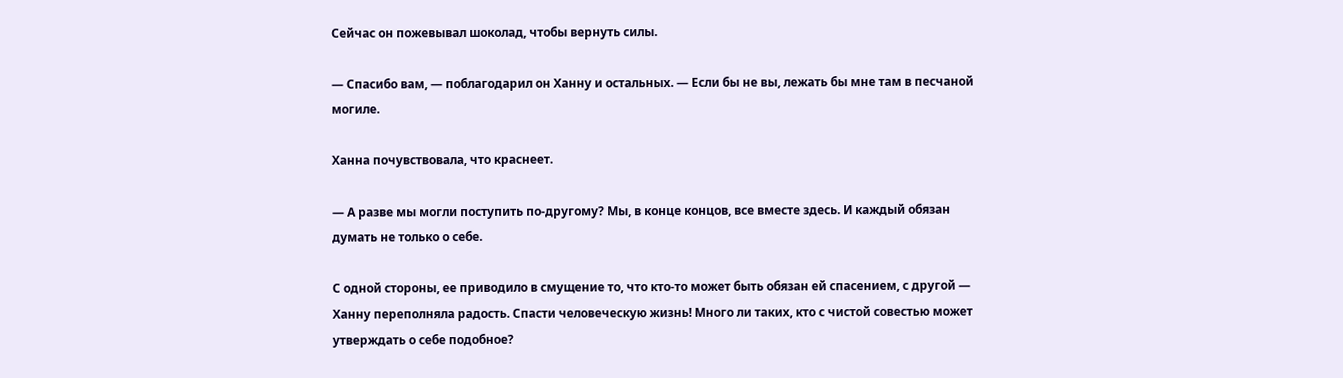Сейчас он пожевывал шоколад, чтобы вернуть силы.

— Спасибо вам, — поблагодарил он Ханну и остальных. — Если бы не вы, лежать бы мне там в песчаной могиле.

Ханна почувствовала, что краснеет.

— А разве мы могли поступить по-другому? Мы, в конце концов, все вместе здесь. И каждый обязан думать не только о себе.

С одной стороны, ее приводило в смущение то, что кто-то может быть обязан ей спасением, с другой — Ханну переполняла радость. Спасти человеческую жизнь! Много ли таких, кто с чистой совестью может утверждать о себе подобное?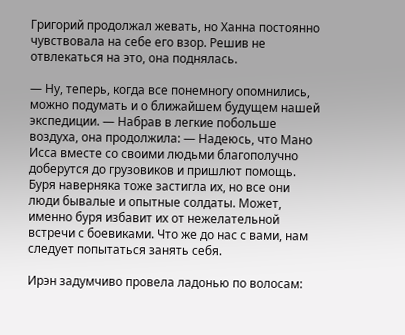Григорий продолжал жевать, но Ханна постоянно чувствовала на себе его взор. Решив не отвлекаться на это, она поднялась.

— Ну, теперь, когда все понемногу опомнились, можно подумать и о ближайшем будущем нашей экспедиции. — Набрав в легкие побольше воздуха, она продолжила: — Надеюсь, что Мано Исса вместе со своими людьми благополучно доберутся до грузовиков и пришлют помощь. Буря наверняка тоже застигла их, но все они люди бывалые и опытные солдаты. Может, именно буря избавит их от нежелательной встречи с боевиками. Что же до нас с вами, нам следует попытаться занять себя.

Ирэн задумчиво провела ладонью по волосам: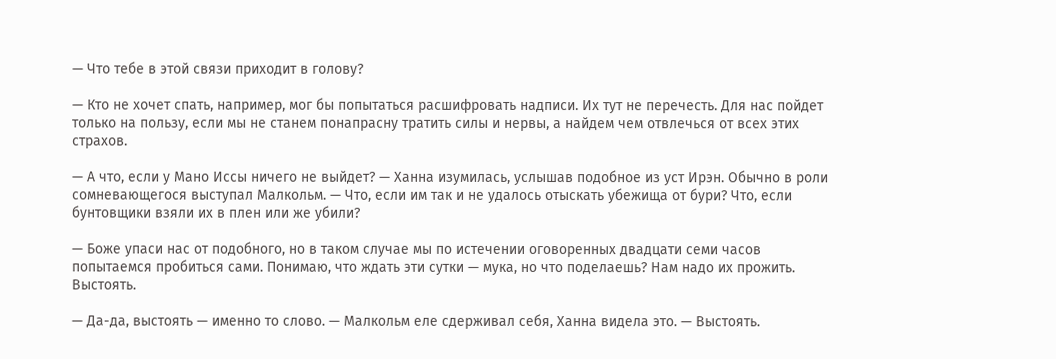— Что тебе в этой связи приходит в голову?

— Кто не хочет спать, например, мог бы попытаться расшифровать надписи. Их тут не перечесть. Для нас пойдет только на пользу, если мы не станем понапрасну тратить силы и нервы, а найдем чем отвлечься от всех этих страхов.

— А что, если у Мано Иссы ничего не выйдет? — Ханна изумилась, услышав подобное из уст Ирэн. Обычно в роли сомневающегося выступал Малкольм. — Что, если им так и не удалось отыскать убежища от бури? Что, если бунтовщики взяли их в плен или же убили?

— Боже упаси нас от подобного, но в таком случае мы по истечении оговоренных двадцати семи часов попытаемся пробиться сами. Понимаю, что ждать эти сутки — мука, но что поделаешь? Нам надо их прожить. Выстоять.

— Да-да, выстоять — именно то слово. — Малкольм еле сдерживал себя, Ханна видела это. — Выстоять.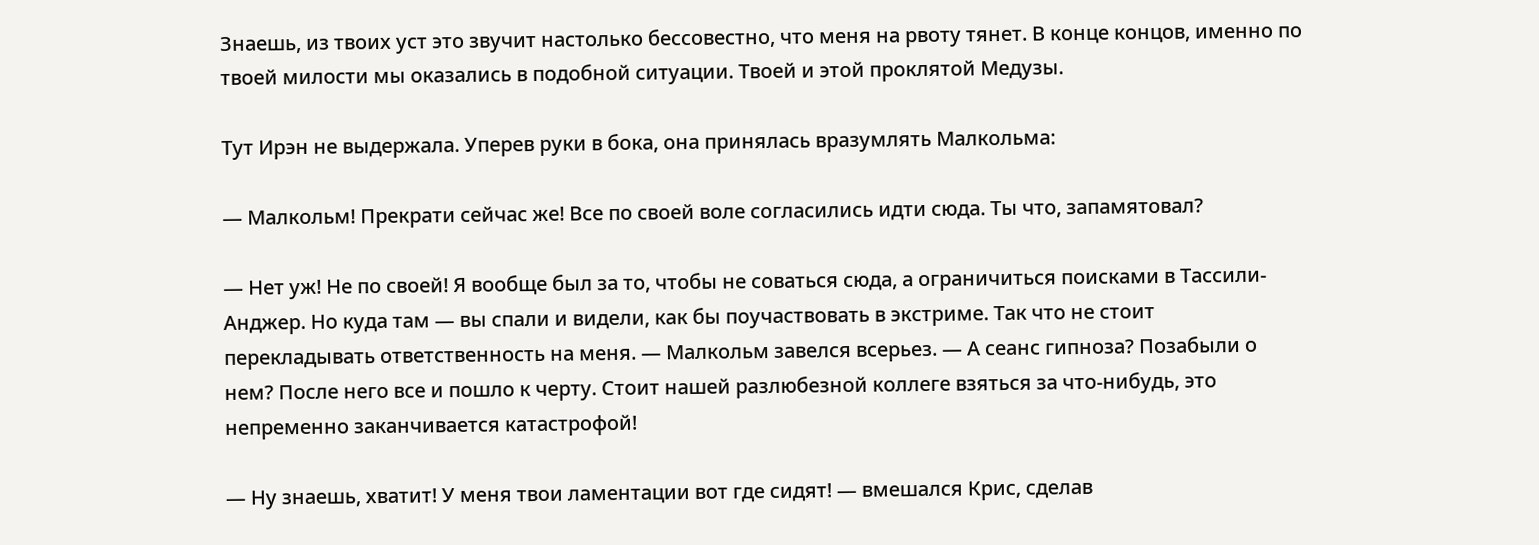Знаешь, из твоих уст это звучит настолько бессовестно, что меня на рвоту тянет. В конце концов, именно по твоей милости мы оказались в подобной ситуации. Твоей и этой проклятой Медузы.

Тут Ирэн не выдержала. Уперев руки в бока, она принялась вразумлять Малкольма:

— Малкольм! Прекрати сейчас же! Все по своей воле согласились идти сюда. Ты что, запамятовал?

— Нет уж! Не по своей! Я вообще был за то, чтобы не соваться сюда, а ограничиться поисками в Тассили-Анджер. Но куда там — вы спали и видели, как бы поучаствовать в экстриме. Так что не стоит перекладывать ответственность на меня. — Малкольм завелся всерьез. — А сеанс гипноза? Позабыли о нем? После него все и пошло к черту. Стоит нашей разлюбезной коллеге взяться за что-нибудь, это непременно заканчивается катастрофой!

— Ну знаешь, хватит! У меня твои ламентации вот где сидят! — вмешался Крис, сделав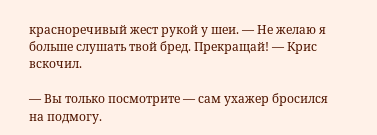красноречивый жест рукой у шеи. — Не желаю я больше слушать твой бред. Прекращай! — Крис вскочил.

— Вы только посмотрите — сам ухажер бросился на подмогу.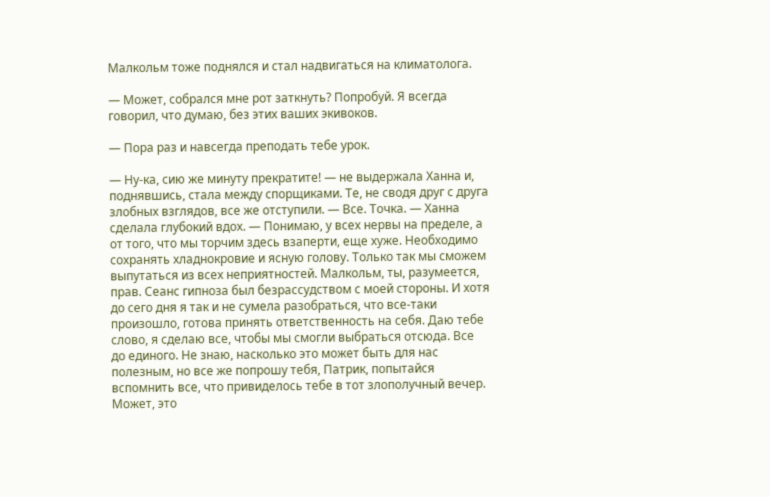Малкольм тоже поднялся и стал надвигаться на климатолога.

— Может, собрался мне рот заткнуть? Попробуй. Я всегда говорил, что думаю, без этих ваших экивоков.

— Пора раз и навсегда преподать тебе урок.

— Ну-ка, сию же минуту прекратите! — не выдержала Ханна и, поднявшись, стала между спорщиками. Те, не сводя друг с друга злобных взглядов, все же отступили. — Все. Точка. — Ханна сделала глубокий вдох. — Понимаю, у всех нервы на пределе, а от того, что мы торчим здесь взаперти, еще хуже. Необходимо сохранять хладнокровие и ясную голову. Только так мы сможем выпутаться из всех неприятностей. Малкольм, ты, разумеется, прав. Сеанс гипноза был безрассудством с моей стороны. И хотя до сего дня я так и не сумела разобраться, что все-таки произошло, готова принять ответственность на себя. Даю тебе слово, я сделаю все, чтобы мы смогли выбраться отсюда. Все до единого. Не знаю, насколько это может быть для нас полезным, но все же попрошу тебя, Патрик, попытайся вспомнить все, что привиделось тебе в тот злополучный вечер. Может, это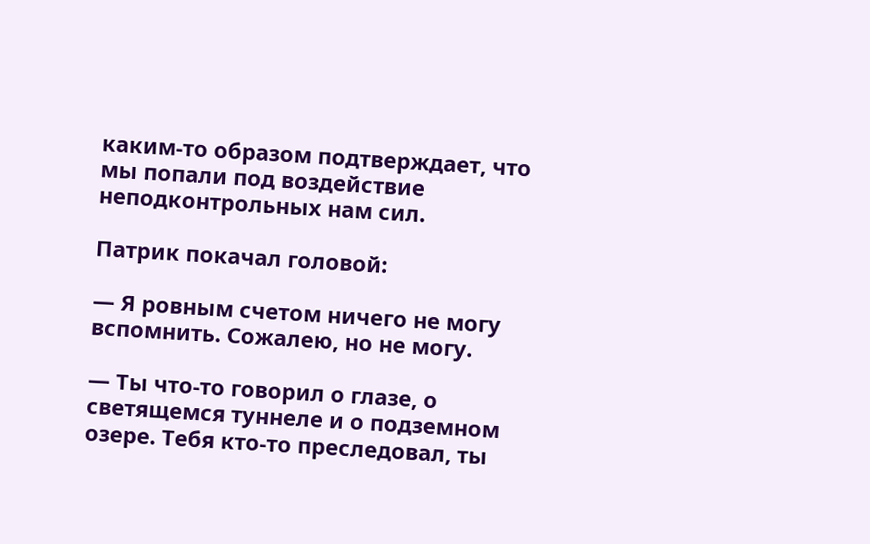каким-то образом подтверждает, что мы попали под воздействие неподконтрольных нам сил.

Патрик покачал головой:

— Я ровным счетом ничего не могу вспомнить. Сожалею, но не могу.

— Ты что-то говорил о глазе, о светящемся туннеле и о подземном озере. Тебя кто-то преследовал, ты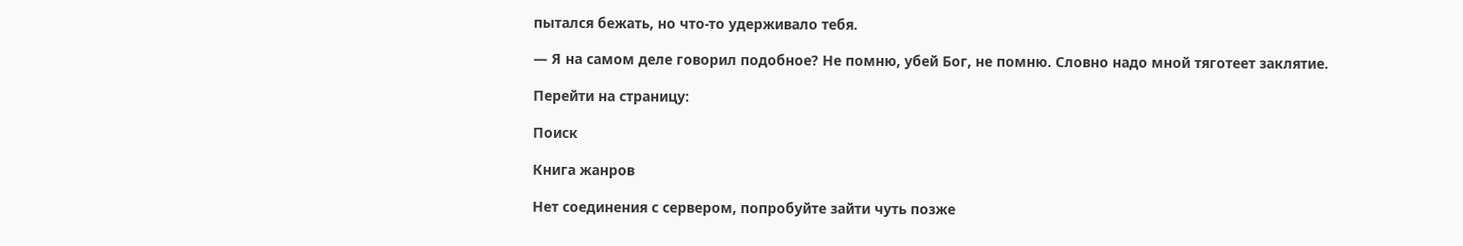пытался бежать, но что-то удерживало тебя.

— Я на самом деле говорил подобное? Не помню, убей Бог, не помню. Словно надо мной тяготеет заклятие.

Перейти на страницу:

Поиск

Книга жанров

Нет соединения с сервером, попробуйте зайти чуть позже